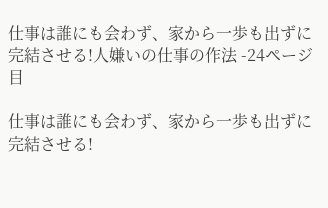仕事は誰にも会わず、家から一歩も出ずに完結させる!人嫌いの仕事の作法 -24ページ目

仕事は誰にも会わず、家から一歩も出ずに完結させる!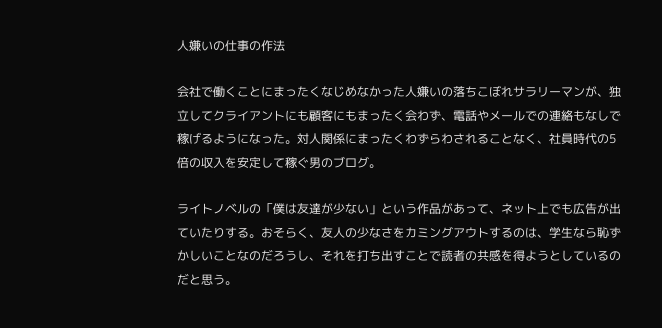人嫌いの仕事の作法

会社で働くことにまったくなじめなかった人嫌いの落ちこぼれサラリーマンが、独立してクライアントにも顧客にもまったく会わず、電話やメールでの連絡もなしで稼げるようになった。対人関係にまったくわずらわされることなく、社員時代の5倍の収入を安定して稼ぐ男のブログ。

ライトノベルの「僕は友達が少ない」という作品があって、ネット上でも広告が出ていたりする。おそらく、友人の少なさをカミングアウトするのは、学生なら恥ずかしいことなのだろうし、それを打ち出すことで読者の共感を得ようとしているのだと思う。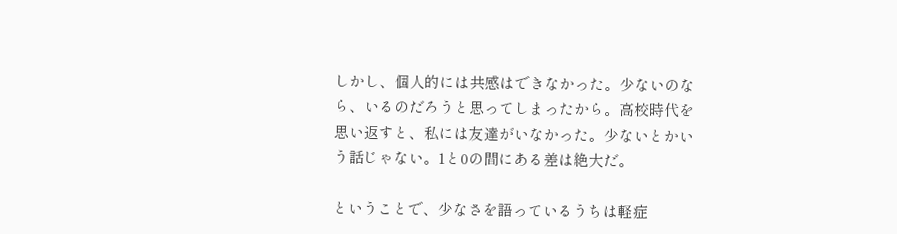しかし、個人的には共感はできなかった。少ないのなら、いるのだろうと思ってしまったから。高校時代を思い返すと、私には友達がいなかった。少ないとかいう話じゃない。1と0の間にある差は絶大だ。

ということで、少なさを語っているうちは軽症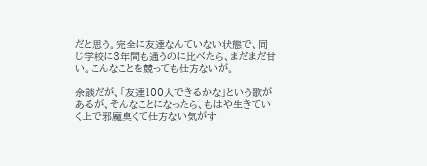だと思う。完全に友達なんていない状態で、同じ学校に3年間も通うのに比べたら、まだまだ甘い。こんなことを競っても仕方ないが。

余談だが、「友達100人できるかな」という歌があるが、そんなことになったら、もはや生きていく上で邪魔臭くて仕方ない気がす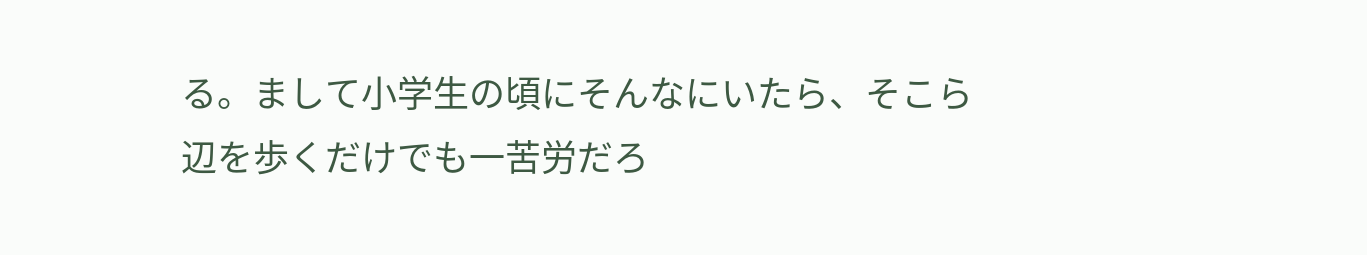る。まして小学生の頃にそんなにいたら、そこら辺を歩くだけでも一苦労だろ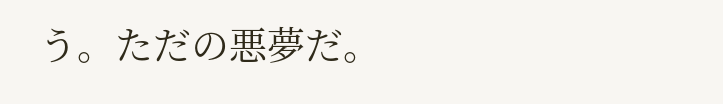う。ただの悪夢だ。